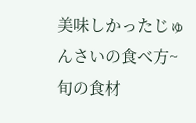美味しかったじゅんさいの食べ方~旬の食材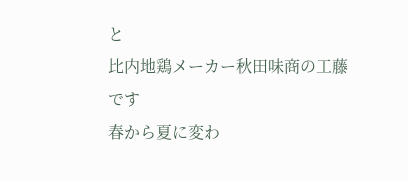と
比内地鶏メーカー秋田味商の工藤です
春から夏に変わ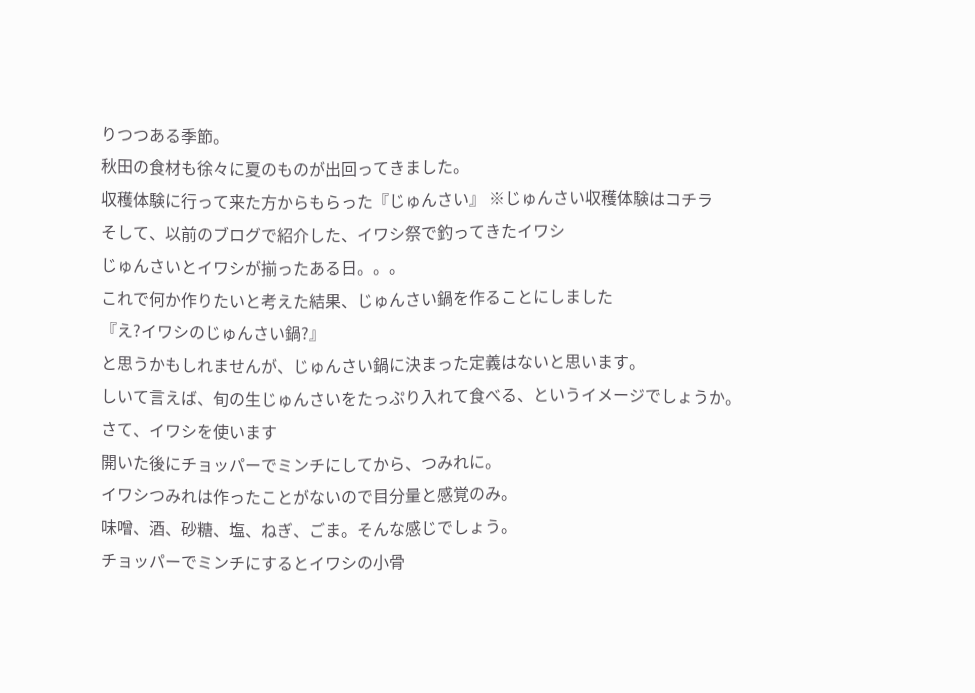りつつある季節。
秋田の食材も徐々に夏のものが出回ってきました。
収穫体験に行って来た方からもらった『じゅんさい』 ※じゅんさい収穫体験はコチラ
そして、以前のブログで紹介した、イワシ祭で釣ってきたイワシ
じゅんさいとイワシが揃ったある日。。。
これで何か作りたいと考えた結果、じゅんさい鍋を作ることにしました
『え?イワシのじゅんさい鍋?』
と思うかもしれませんが、じゅんさい鍋に決まった定義はないと思います。
しいて言えば、旬の生じゅんさいをたっぷり入れて食べる、というイメージでしょうか。
さて、イワシを使います
開いた後にチョッパーでミンチにしてから、つみれに。
イワシつみれは作ったことがないので目分量と感覚のみ。
味噌、酒、砂糖、塩、ねぎ、ごま。そんな感じでしょう。
チョッパーでミンチにするとイワシの小骨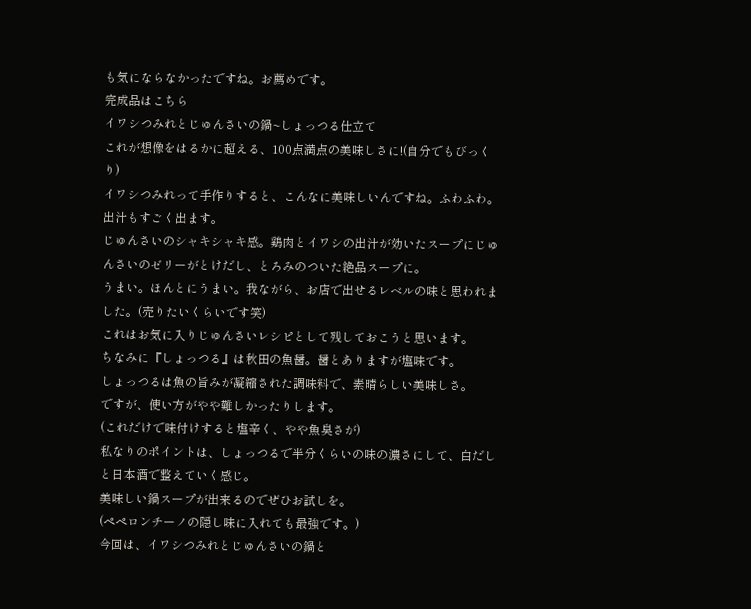も気にならなかったですね。お薦めです。
完成品はこちら
イワシつみれとじゅんさいの鍋~しょっつる仕立て
これが想像をはるかに超える、100点満点の美味しさに!(自分でもびっくり)
イワシつみれって手作りすると、こんなに美味しいんですね。ふわふわ。出汁もすごく出ます。
じゅんさいのシャキシャキ感。鶏肉とイワシの出汁が効いたスープにじゅんさいのゼリーがとけだし、とろみのついた絶品スープに。
うまい。ほんとにうまい。我ながら、お店で出せるレベルの味と思われました。(売りたいくらいです笑)
これはお気に入りじゅんさいレシピとして残しておこうと思います。
ちなみに『しょっつる』は秋田の魚醤。醤とありますが塩味です。
しょっつるは魚の旨みが凝縮された調味料で、素晴らしい美味しさ。
ですが、使い方がやや難しかったりします。
(これだけで味付けすると塩辛く、やや魚臭さが)
私なりのポイントは、しょっつるで半分くらいの味の濃さにして、白だしと日本酒で整えていく感じ。
美味しい鍋スープが出来るのでぜひお試しを。
(ペペロンチーノの隠し味に入れても最強です。)
今回は、イワシつみれとじゅんさいの鍋と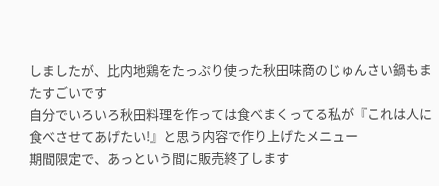しましたが、比内地鶏をたっぷり使った秋田味商のじゅんさい鍋もまたすごいです
自分でいろいろ秋田料理を作っては食べまくってる私が『これは人に食べさせてあげたい!』と思う内容で作り上げたメニュー
期間限定で、あっという間に販売終了します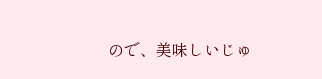ので、美味しいじゅ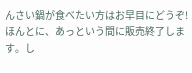んさい鍋が食べたい方はお早目にどうぞ!
ほんとに、あっという間に販売終了します。し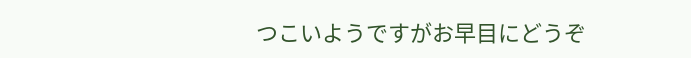つこいようですがお早目にどうぞ